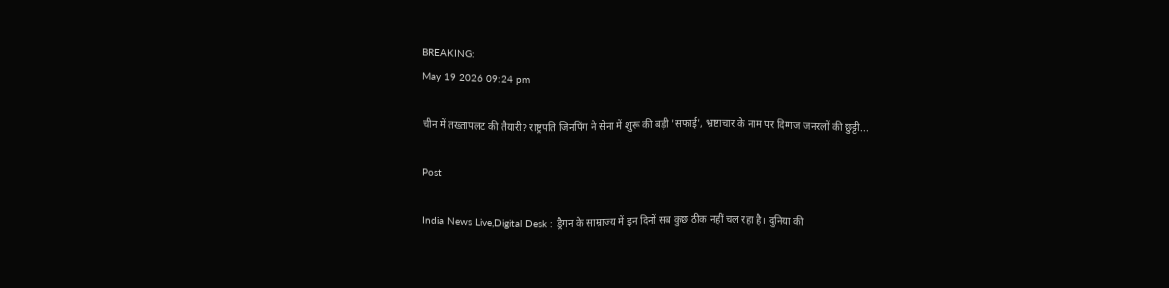BREAKING:
May 19 2026 09:24 pm

चीन में तख्तापलट की तैयारी? राष्ट्रपति जिनपिंग ने सेना में शुरू की बड़ी 'सफाई', भ्रष्टाचार के नाम पर दिग्गज जनरलों की छुट्टी...

Post

India News Live,Digital Desk : ड्रैगन के साम्राज्य में इन दिनों सब कुछ ठीक नहीं चल रहा है। दुनिया की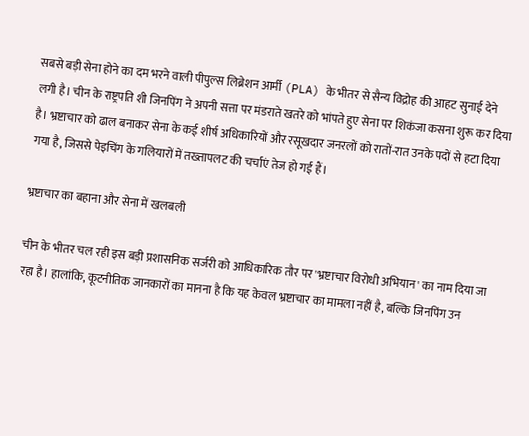सबसे बड़ी सेना होने का दम भरने वाली पीपुल्स लिब्रेशन आर्मी (PLA) के भीतर से सैन्य विद्रोह की आहट सुनाई देने लगी है। चीन के राष्ट्रपति शी जिनपिंग ने अपनी सत्ता पर मंडराते खतरे को भांपते हुए सेना पर शिकंजा कसना शुरू कर दिया है। भ्रष्टाचार को ढाल बनाकर सेना के कई शीर्ष अधिकारियों और रसूखदार जनरलों को रातों-रात उनके पदों से हटा दिया गया है, जिससे पेइचिंग के गलियारों में तख्तापलट की चर्चाएं तेज हो गई हैं।

भ्रष्टाचार का बहाना और सेना में खलबली

चीन के भीतर चल रही इस बड़ी प्रशासनिक सर्जरी को आधिकारिक तौर पर 'भ्रष्टाचार विरोधी अभियान' का नाम दिया जा रहा है। हालांकि, कूटनीतिक जानकारों का मानना है कि यह केवल भ्रष्टाचार का मामला नहीं है, बल्कि जिनपिंग उन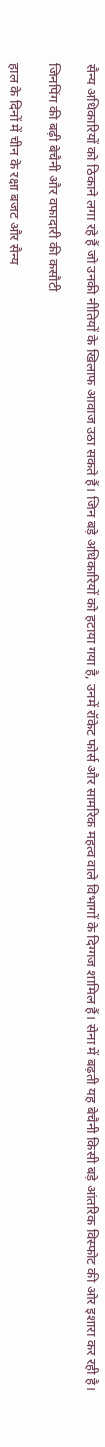सैन्य अधिकारियों को ठिकाने लगा रहे हैं जो उनकी नीतियों के खिलाफ आवाज उठा सकते हैं। जिन बड़े अधिकारियों को हटाया गया है, उनमें रॉकेट फोर्स और सामरिक महत्व वाले विभागों के दिग्गज शामिल हैं। सेना में बढ़ती यह बेचैनी किसी बड़े आंतरिक विस्फोट की ओर इशारा कर रही है।

जिनपिंग की बढ़ी बेचैनी और वफादारी की कसौटी

हाल के दिनों में चीन के रक्षा बजट और सैन्य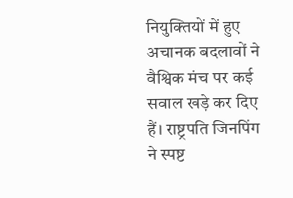नियुक्तियों में हुए अचानक बदलावों ने वैश्विक मंच पर कई सवाल खड़े कर दिए हैं। राष्ट्रपति जिनपिंग ने स्पष्ट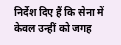निर्देश दिए हैं कि सेना में केवल उन्हीं को जगह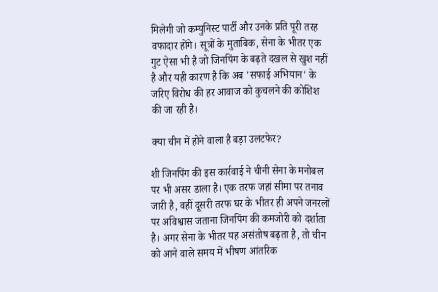मिलेगी जो कम्युनिस्ट पार्टी और उनके प्रति पूरी तरह वफादार होंगे। सूत्रों के मुताबिक, सेना के भीतर एक गुट ऐसा भी है जो जिनपिंग के बढ़ते दखल से खुश नहीं है और यही कारण है कि अब 'सफाई अभियान' के जरिए विरोध की हर आवाज को कुचलने की कोशिश की जा रही है।

क्या चीन में होने वाला है बड़ा उलटफेर?

शी जिनपिंग की इस कार्रवाई ने चीनी सेना के मनोबल पर भी असर डाला है। एक तरफ जहां सीमा पर तनाव जारी है, वहीं दूसरी तरफ घर के भीतर ही अपने जनरलों पर अविश्वास जताना जिनपिंग की कमजोरी को दर्शाता है। अगर सेना के भीतर यह असंतोष बढ़ता है, तो चीन को आने वाले समय में भीषण आंतरिक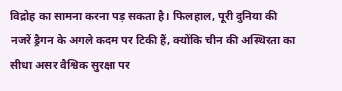विद्रोह का सामना करना पड़ सकता है। फिलहाल, पूरी दुनिया की नजरें ड्रैगन के अगले कदम पर टिकी हैं, क्योंकि चीन की अस्थिरता का सीधा असर वैश्विक सुरक्षा पर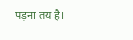पड़ना तय है।